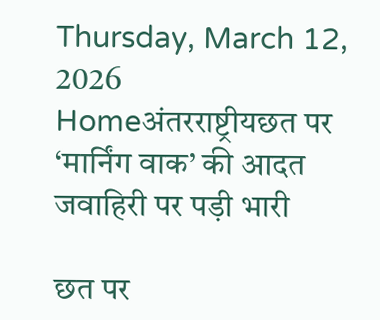Thursday, March 12, 2026
Homeअंतरराष्ट्रीयछत पर ‘मार्निंग वाक’ की आदत जवाहिरी पर पड़ी भारी

छत पर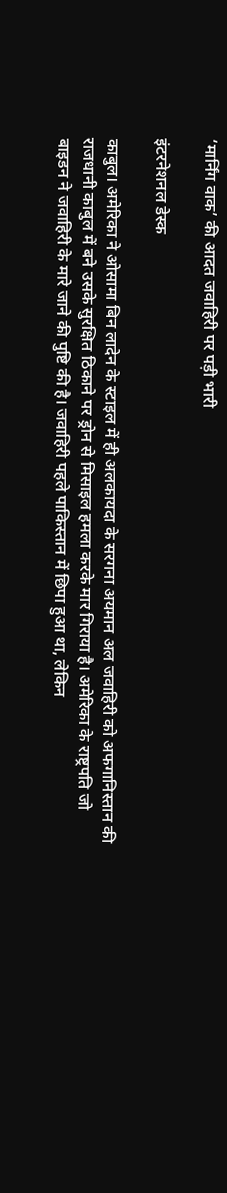‘मार्निंग वाक’ की आदत जवाहिरी पर पड़ी भारी

इंटरनेशनल डेस्क

काबुल। अमेरिका ने ओसामा बिन लादेन के स्टाइल में ही अलकायदा के सरगना अयमान अल जवाहिरी को अफगानिस्तान की राजधानी काबुल में बने उसके सुरक्षित ठिकाने पर ड्रोन से मिसाइल हमला करके मार गिराया है। अमेरिका के राष्ट्रपति जो बाइडन ने जवाहिरी के मारे जाने की पुष्टि की है। जवाहिरी पहले पाकिस्तान में छिपा हुआ था, लेकिन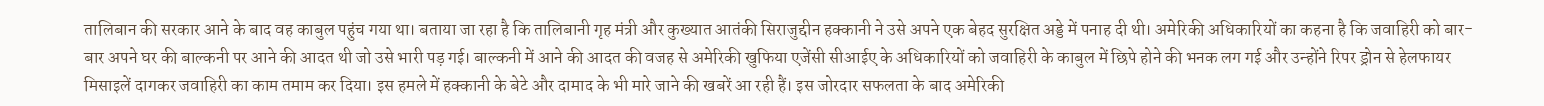तालिबान की सरकार आने के बाद वह काबुल पहुंच गया था। बताया जा रहा है कि तालिबानी गृह मंत्री और कुख्यात आतंकी सिराजुद्दीन हक्कानी ने उसे अपने एक बेहद सुरक्षित अड्डे में पनाह दी थी। अमेरिकी अधिकारियों का कहना है कि जवाहिरी को बार-बार अपने घर की बाल्कनी पर आने की आदत थी जो उसे भारी पड़ गई। बाल्कनी में आने की आदत की वजह से अमेरिकी खुफिया एजेंसी सीआईए के अधिकारियों को जवाहिरी के काबुल में छिपे होने की भनक लग गई और उन्होंने रिपर ड्रोन से हेलफायर मिसाइलें दागकर जवाहिरी का काम तमाम कर दिया। इस हमले में हक्कानी के बेटे और दामाद के भी मारे जाने की खबरें आ रही हैं। इस जोरदार सफलता के बाद अमेरिकी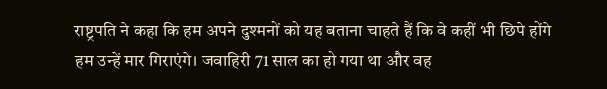राष्ट्रपति ने कहा कि हम अपने दुश्मनों को यह बताना चाहते हैं कि वे कहीं भी छिपे होंगे हम उन्हें मार गिराएंगे। जवाहिरी 71 साल का हो गया था और वह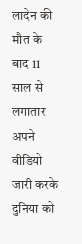लादेन की मौत के बाद 11 साल से लगातार अपने वीडियो जारी करके दुनिया को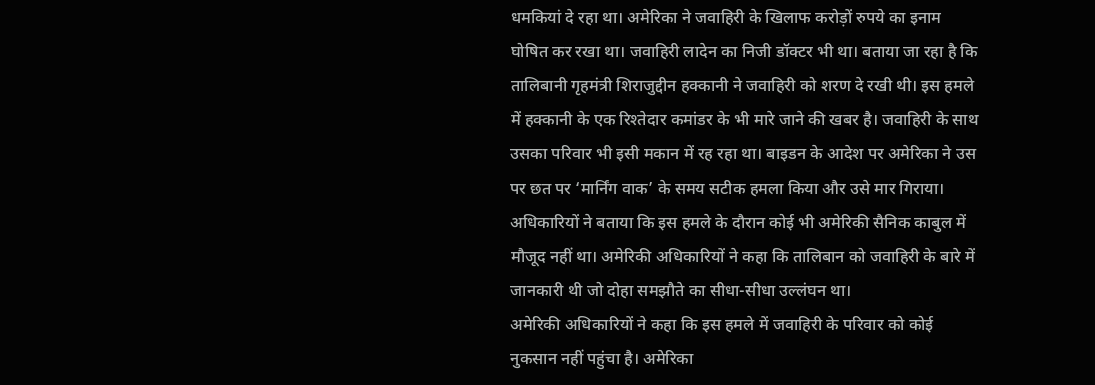धमकियां दे रहा था। अमेरिका ने जवाहिरी के खिलाफ करोड़ों रुपये का इनाम घोषित कर रखा था। जवाहिरी लादेन का निजी डॉक्टर भी था। बताया जा रहा है कि तालिबानी गृहमंत्री शिराजुद्दीन हक्कानी ने जवाहिरी को शरण दे रखी थी। इस हमले में हक्कानी के एक रिश्तेदार कमांडर के भी मारे जाने की खबर है। जवाहिरी के साथ उसका परिवार भी इसी मकान में रह रहा था। बाइडन के आदेश पर अमेरिका ने उस पर छत पर ‘मार्निंग वाक’ के समय सटीक हमला किया और उसे मार गिराया। अधिकारियों ने बताया कि इस हमले के दौरान कोई भी अमेरिकी सैनिक काबुल में मौजूद नहीं था। अमेरिकी अधिकारियों ने कहा कि तालिबान को जवाहिरी के बारे में जानकारी थी जो दोहा समझौते का सीधा-सीधा उल्लंघन था।
अमेरिकी अधिकारियों ने कहा कि इस हमले में जवाहिरी के परिवार को कोई नुकसान नहीं पहुंचा है। अमेरिका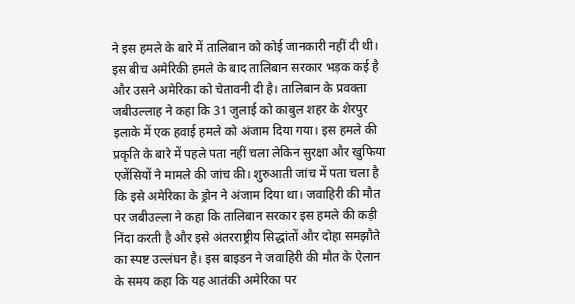ने इस हमले के बारे में तालिबान को कोई जानकारी नहीं दी थी। इस बीच अमेरिकी हमले के बाद तालिबान सरकार भड़क कई है और उसने अमेरिका को चेतावनी दी है। तालिबान के प्रवक्ता जबीउल्लाह ने कहा कि 31 जुलाई को काबुल शहर के शेरपुर इलाके में एक हवाई हमले को अंजाम दिया गया। इस हमले की प्रकृति के बारे में पहले पता नहीं चला लेकिन सुरक्षा और खुफिया एजेंसियों ने मामले की जांच की। शुरुआती जांच में पता चला है कि इसे अमेरिका के ड्रोन ने अंजाम दिया था। जवाहिरी की मौत पर जबीउल्ला ने कहा कि तालिबान सरकार इस हमले की कड़ी निंदा करती है और इसे अंतरराष्ट्रीय सिद्धांतों और दोहा समझौते का स्पष्ट उल्लंघन है। इस बाइडन ने जवाहिरी की मौत के ऐलान के समय कहा कि यह आतंकी अमेरिका पर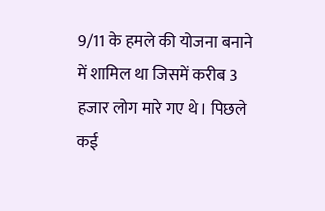9/11 के हमले की योजना बनाने में शामिल था जिसमें करीब 3 हजार लोग मारे गए थे। पिछले कई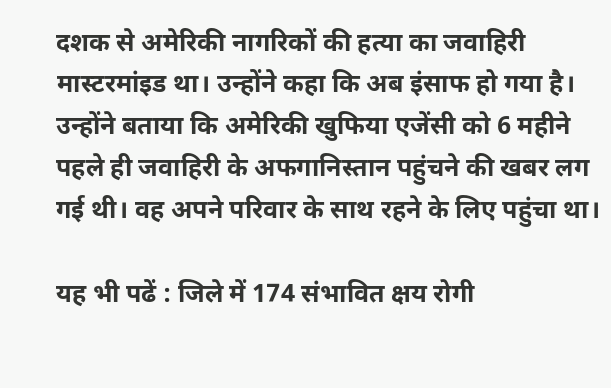दशक से अमेरिकी नागरिकों की हत्या का जवाहिरी मास्टरमांइड था। उन्होंने कहा कि अब इंसाफ हो गया है। उन्होंने बताया कि अमेरिकी खुफिया एजेंसी को 6 महीने पहले ही जवाहिरी के अफगानिस्तान पहुंचने की खबर लग गई थी। वह अपने परिवार के साथ रहने के लिए पहुंचा था।

यह भी पढें : जिले में 174 संभावित क्षय रोगी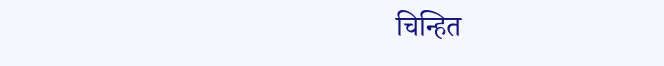चिन्हित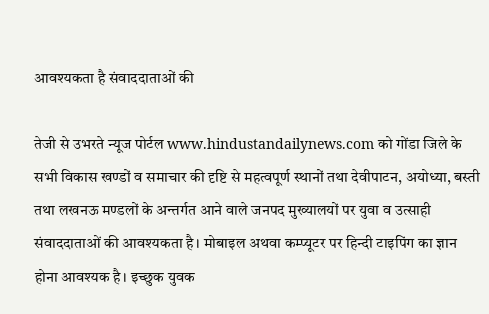आवश्यकता है संवाददाताओं की

तेजी से उभरते न्यूज पोर्टल www.hindustandailynews.com को गोंडा जिले के सभी विकास खण्डों व समाचार की दृष्टि से महत्वपूर्ण स्थानों तथा देवीपाटन, अयोध्या, बस्ती तथा लखनऊ मण्डलों के अन्तर्गत आने वाले जनपद मुख्यालयों पर युवा व उत्साही संवाददाताओं की आवश्यकता है। मोबाइल अथवा कम्प्यूटर पर हिन्दी टाइपिंग का ज्ञान होना आवश्यक है। इच्छुक युवक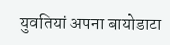युवतियां अपना बायोडाटा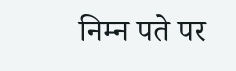निम्न पते पर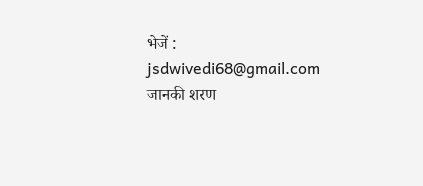भेजें : jsdwivedi68@gmail.com
जानकी शरण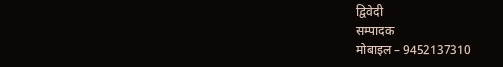द्विवेदी
सम्पादक
मोबाइल – 9452137310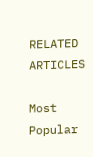RELATED ARTICLES

Most Popular